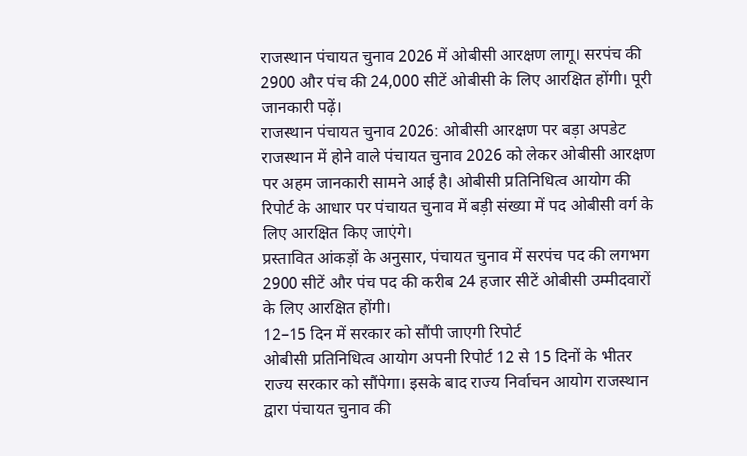राजस्थान पंचायत चुनाव 2026 में ओबीसी आरक्षण लागू। सरपंच की 2900 और पंच की 24,000 सीटें ओबीसी के लिए आरक्षित होंगी। पूरी जानकारी पढ़ें।
राजस्थान पंचायत चुनाव 2026: ओबीसी आरक्षण पर बड़ा अपडेट
राजस्थान में होने वाले पंचायत चुनाव 2026 को लेकर ओबीसी आरक्षण पर अहम जानकारी सामने आई है। ओबीसी प्रतिनिधित्व आयोग की रिपोर्ट के आधार पर पंचायत चुनाव में बड़ी संख्या में पद ओबीसी वर्ग के लिए आरक्षित किए जाएंगे।
प्रस्तावित आंकड़ों के अनुसार, पंचायत चुनाव में सरपंच पद की लगभग 2900 सीटें और पंच पद की करीब 24 हजार सीटें ओबीसी उम्मीदवारों के लिए आरक्षित होंगी।
12–15 दिन में सरकार को सौंपी जाएगी रिपोर्ट
ओबीसी प्रतिनिधित्व आयोग अपनी रिपोर्ट 12 से 15 दिनों के भीतर राज्य सरकार को सौंपेगा। इसके बाद राज्य निर्वाचन आयोग राजस्थान द्वारा पंचायत चुनाव की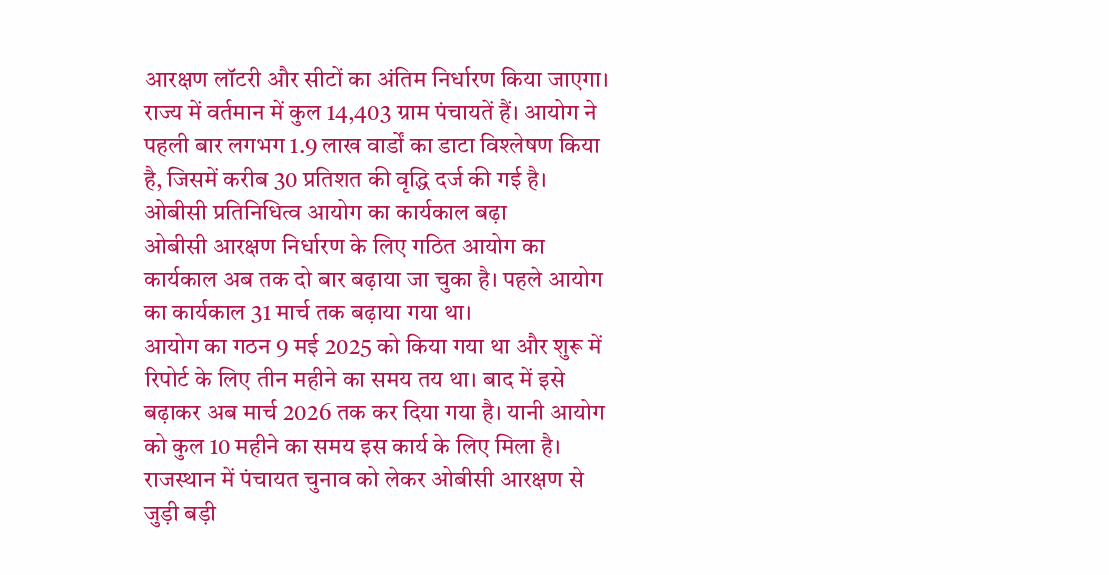आरक्षण लॉटरी और सीटों का अंतिम निर्धारण किया जाएगा।
राज्य में वर्तमान में कुल 14,403 ग्राम पंचायतें हैं। आयोग ने पहली बार लगभग 1.9 लाख वार्डों का डाटा विश्लेषण किया है, जिसमें करीब 30 प्रतिशत की वृद्धि दर्ज की गई है।
ओबीसी प्रतिनिधित्व आयोग का कार्यकाल बढ़ा
ओबीसी आरक्षण निर्धारण के लिए गठित आयोग का कार्यकाल अब तक दो बार बढ़ाया जा चुका है। पहले आयोग का कार्यकाल 31 मार्च तक बढ़ाया गया था।
आयोग का गठन 9 मई 2025 को किया गया था और शुरू में रिपोर्ट के लिए तीन महीने का समय तय था। बाद में इसे बढ़ाकर अब मार्च 2026 तक कर दिया गया है। यानी आयोग को कुल 10 महीने का समय इस कार्य के लिए मिला है।
राजस्थान में पंचायत चुनाव को लेकर ओबीसी आरक्षण से जुड़ी बड़ी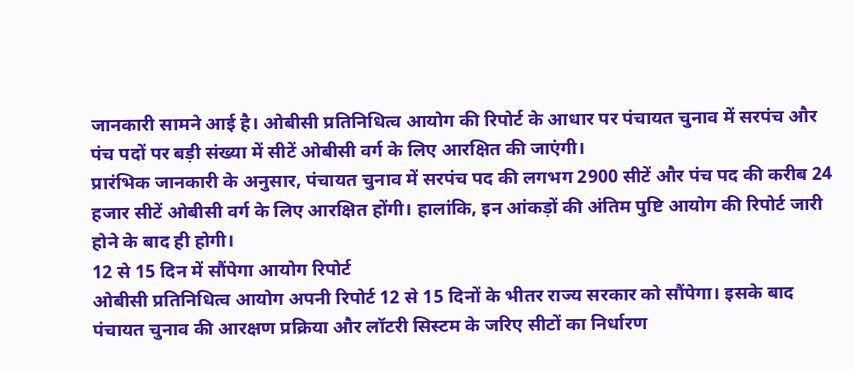जानकारी सामने आई है। ओबीसी प्रतिनिधित्व आयोग की रिपोर्ट के आधार पर पंचायत चुनाव में सरपंच और पंच पदों पर बड़ी संख्या में सीटें ओबीसी वर्ग के लिए आरक्षित की जाएंगी।
प्रारंभिक जानकारी के अनुसार, पंचायत चुनाव में सरपंच पद की लगभग 2900 सीटें और पंच पद की करीब 24 हजार सीटें ओबीसी वर्ग के लिए आरक्षित होंगी। हालांकि, इन आंकड़ों की अंतिम पुष्टि आयोग की रिपोर्ट जारी होने के बाद ही होगी।
12 से 15 दिन में सौंपेगा आयोग रिपोर्ट
ओबीसी प्रतिनिधित्व आयोग अपनी रिपोर्ट 12 से 15 दिनों के भीतर राज्य सरकार को सौंपेगा। इसके बाद पंचायत चुनाव की आरक्षण प्रक्रिया और लॉटरी सिस्टम के जरिए सीटों का निर्धारण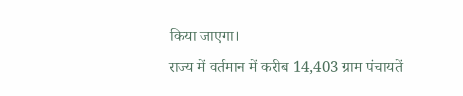किया जाएगा।
राज्य में वर्तमान में करीब 14,403 ग्राम पंचायतें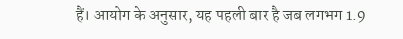हैं। आयोग के अनुसार, यह पहली बार है जब लगभग 1.9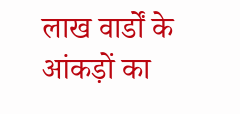लाख वार्डों के आंकड़ों का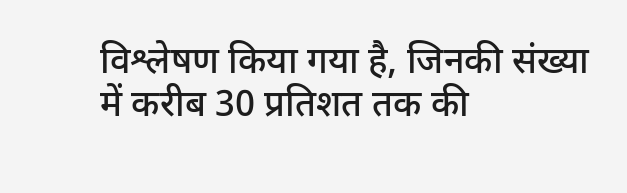विश्लेषण किया गया है, जिनकी संख्या में करीब 30 प्रतिशत तक की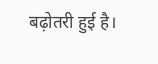बढ़ोतरी हुई है।